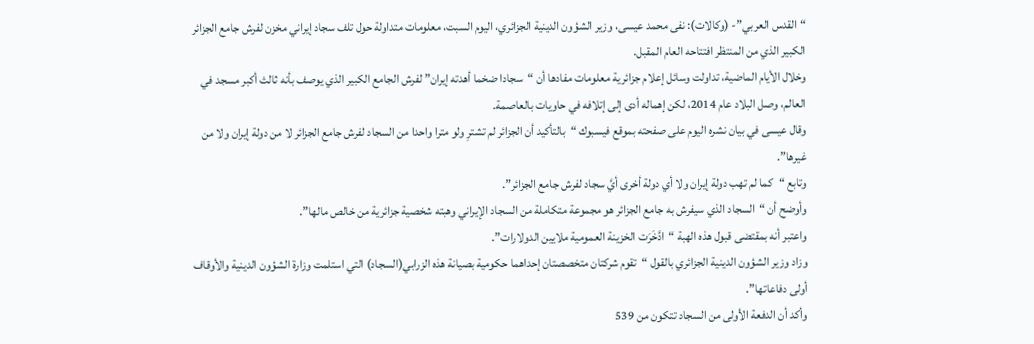“القدس العربي”- (وكالات): نفى محمد عيسى، وزير الشؤون الدينية الجزائري، اليوم السبت، معلومات متداولة حول تلف سجاد إيراني مخزن لفرش جامع الجزائر الكبير الذي من المنتظر افتتاحه العام المقبل.
وخلال الأيام الماضية، تداولت وسائل إعلام جزائرية معلومات مفادها أن “سجادا ضخما أهدته إيران” لفرش الجامع الكبير الذي يوصف بأنه ثالث أكبر مسجد في العالم، وصل البلاد عام 2014، لكن إهماله أدى إلى إتلافه في حاويات بالعاصمة.
وقال عيسى في بيان نشره اليوم على صفحته بموقع فيسبوك “بالتأكيد أن الجزائر لم تشترِ ولو مترا واحدا من السجاد لفرش جامع الجزائر لا من دولة إيران ولا من غيرها”.
وتابع “كما لم تهب دولة إيران ولا أي دولة أخرى أيَّ سجاد لفرش جامع الجزائر”.
وأوضح أن “السجاد الذي سيفرش به جامع الجزائر هو مجموعة متكاملة من السجاد الإيراني وهبته شخصية جزائرية من خالص مالها”.
واعتبر أنه بمقتضى قبول هذه الهبة “ادَّخَرَت الخزينة العمومية ملايين الدولارات”.
وزاد وزير الشؤون الدينية الجزائري بالقول “تقوم شركتان متخصصتان إحداهما حكومية بصيانة هذه الزرابي(السجاد) التي استلمت وزارة الشؤون الدينية والأوقاف أولى دفاعاتها”.
وأكد أن الدفعة الأولى من السجاد تتكون من 539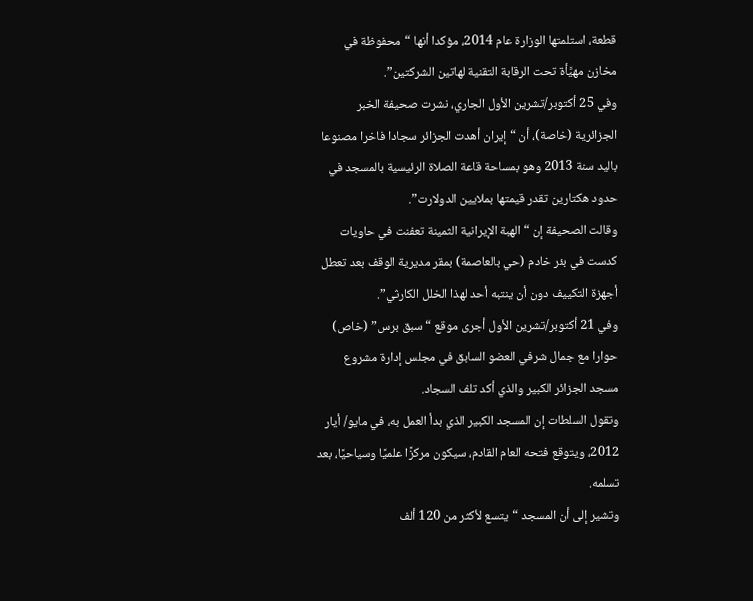قطعة، استلمتها الوزارة عام 2014، مؤكدا أنها “محفوظة في مخازن مهيَّأة تحت الرقابة التقنية لهاتين الشركتين”.
وفي 25 أكتوبر/تشرين الأول الجاري، نشرت صحيفة الخبر الجزائرية (خاصة)، أن “إيران أهدت الجزائر سجادا فاخرا مصنوعا باليد سنة 2013 وهو بمساحة قاعة الصلاة الرئيسية بالمسجد في حدود هكتارين تقدر قيمتها بملايين الدولارت”.
وقالت الصحيفة إن “الهبة الإيرانية الثمينة تعفنت في حاويات كدست في بئر خادم (حي بالعاصمة) بمقر مديرية الوقف بعد تعطل أجهزة التكييف دون أن ينتبه أحد لهذا الخلل الكارثي”.
وفي 21 أكتوبر/تشرين الأول أجرى موقع “سبق برس” (خاص) حوارا مع جمال شرفي العضو السابق في مجلس إدارة مشروع مسجد الجزائر الكبير والذي أكد تلف السجاد.
وتقول السلطات إن المسجد الكبير الذي بدأ العمل به، في مايو/ أيار 2012، ويتوقع فتحه العام القادم، سيكون مركزًا علميًا وسياحيًا، بعد تسلمه.
وتشير إلى أن المسجد “يتسع لأكثر من 120 ألف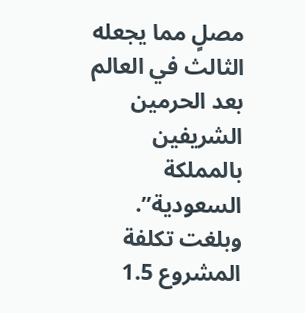مصلٍ مما يجعله الثالث في العالم بعد الحرمين الشريفين بالمملكة السعودية”.
وبلغت تكلفة المشروع 1.5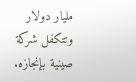مليار دولار وتتكفل شركة صينية بإنجازه.